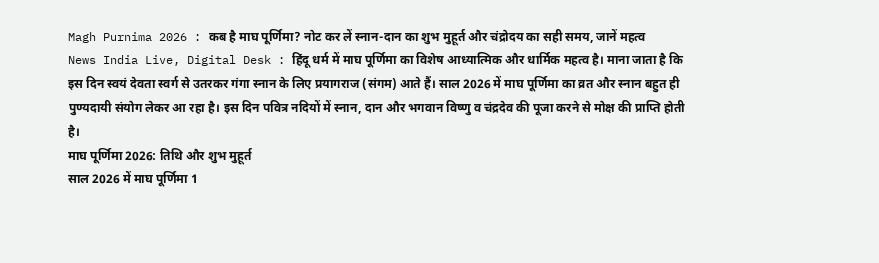Magh Purnima 2026 : कब है माघ पूर्णिमा? नोट कर लें स्नान-दान का शुभ मुहूर्त और चंद्रोदय का सही समय, जानें महत्व
News India Live, Digital Desk : हिंदू धर्म में माघ पूर्णिमा का विशेष आध्यात्मिक और धार्मिक महत्व है। माना जाता है कि इस दिन स्वयं देवता स्वर्ग से उतरकर गंगा स्नान के लिए प्रयागराज (संगम) आते हैं। साल 2026 में माघ पूर्णिमा का व्रत और स्नान बहुत ही पुण्यदायी संयोग लेकर आ रहा है। इस दिन पवित्र नदियों में स्नान, दान और भगवान विष्णु व चंद्रदेव की पूजा करने से मोक्ष की प्राप्ति होती है।
माघ पूर्णिमा 2026: तिथि और शुभ मुहूर्त
साल 2026 में माघ पूर्णिमा 1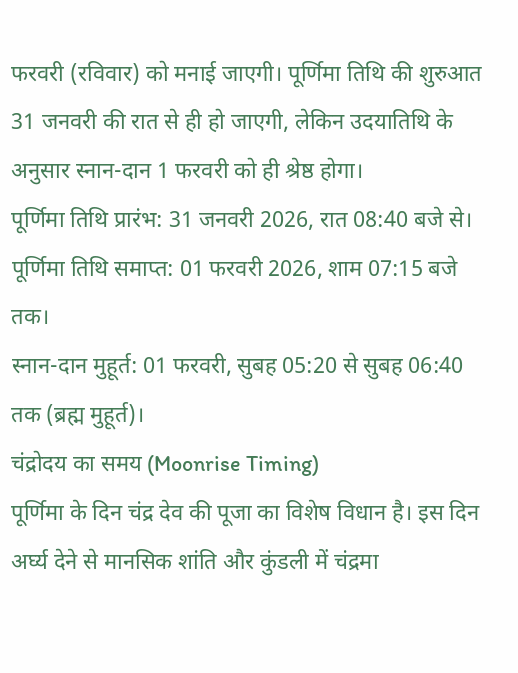फरवरी (रविवार) को मनाई जाएगी। पूर्णिमा तिथि की शुरुआत 31 जनवरी की रात से ही हो जाएगी, लेकिन उदयातिथि के अनुसार स्नान-दान 1 फरवरी को ही श्रेष्ठ होगा।
पूर्णिमा तिथि प्रारंभ: 31 जनवरी 2026, रात 08:40 बजे से।
पूर्णिमा तिथि समाप्त: 01 फरवरी 2026, शाम 07:15 बजे तक।
स्नान-दान मुहूर्त: 01 फरवरी, सुबह 05:20 से सुबह 06:40 तक (ब्रह्म मुहूर्त)।
चंद्रोदय का समय (Moonrise Timing)
पूर्णिमा के दिन चंद्र देव की पूजा का विशेष विधान है। इस दिन अर्घ्य देने से मानसिक शांति और कुंडली में चंद्रमा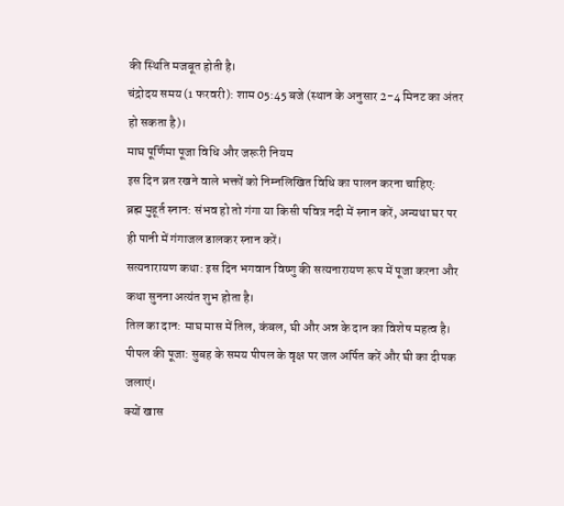की स्थिति मजबूत होती है।
चंद्रोदय समय (1 फरवरी): शाम 05:45 बजे (स्थान के अनुसार 2-4 मिनट का अंतर हो सकता है)।
माघ पूर्णिमा पूजा विधि और जरूरी नियम
इस दिन व्रत रखने वाले भक्तों को निम्नलिखित विधि का पालन करना चाहिए:
ब्रह्म मुहूर्त स्नान: संभव हो तो गंगा या किसी पवित्र नदी में स्नान करें, अन्यथा घर पर ही पानी में गंगाजल डालकर स्नान करें।
सत्यनारायण कथा: इस दिन भगवान विष्णु की सत्यनारायण रूप में पूजा करना और कथा सुनना अत्यंत शुभ होता है।
तिल का दान: माघ मास में तिल, कंबल, घी और अन्न के दान का विशेष महत्व है।
पीपल की पूजा: सुबह के समय पीपल के वृक्ष पर जल अर्पित करें और घी का दीपक जलाएं।
क्यों खास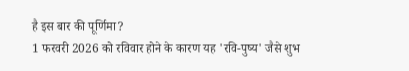है इस बार की पूर्णिमा?
1 फरवरी 2026 को रविवार होने के कारण यह 'रवि-पुष्य' जैसे शुभ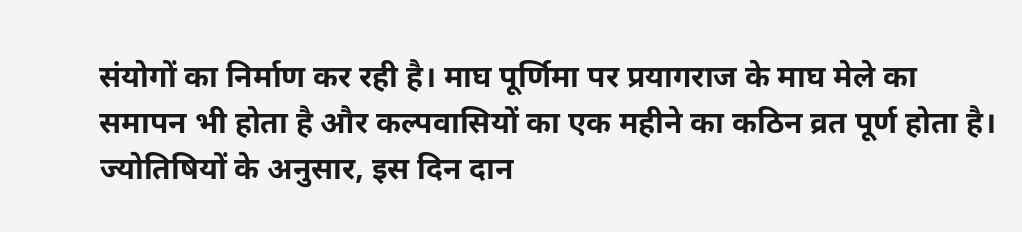संयोगों का निर्माण कर रही है। माघ पूर्णिमा पर प्रयागराज के माघ मेले का समापन भी होता है और कल्पवासियों का एक महीने का कठिन व्रत पूर्ण होता है। ज्योतिषियों के अनुसार, इस दिन दान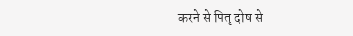करने से पितृ दोष से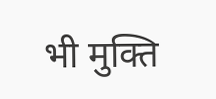भी मुक्ति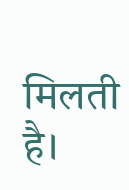मिलती है।